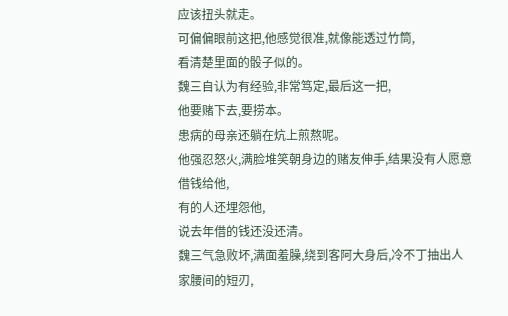应该扭头就走。
可偏偏眼前这把,他感觉很准,就像能透过竹筒,
看清楚里面的骰子似的。
魏三自认为有经验,非常笃定,最后这一把,
他要赌下去,要捞本。
患病的母亲还躺在炕上煎熬呢。
他强忍怒火,满脸堆笑朝身边的赌友伸手,结果没有人愿意借钱给他,
有的人还埋怨他,
说去年借的钱还没还清。
魏三气急败坏,满面羞臊,绕到客阿大身后,冷不丁抽出人家腰间的短刃,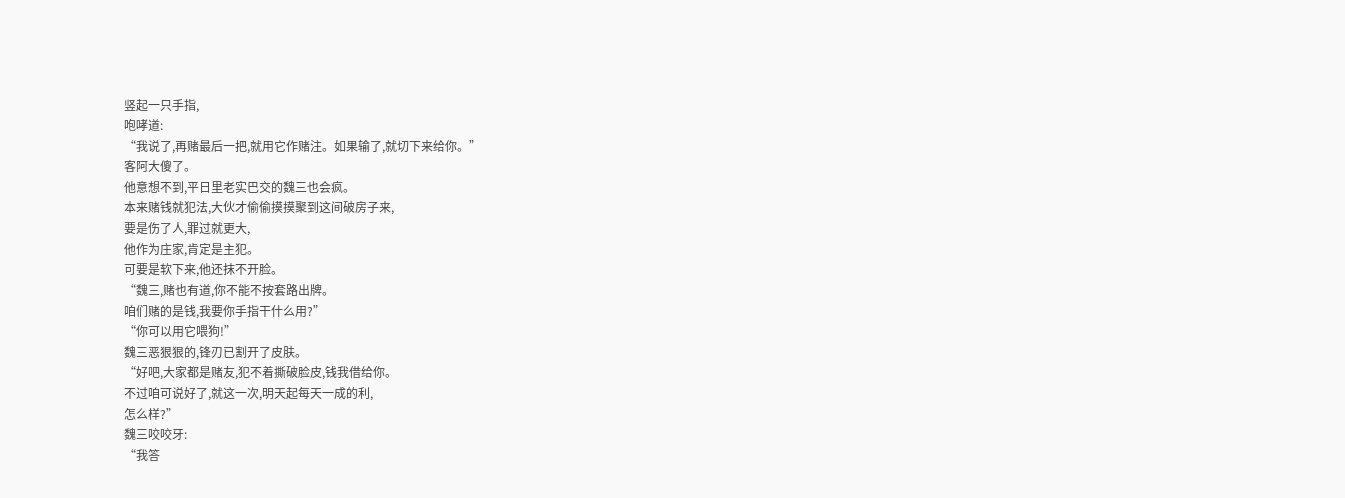竖起一只手指,
咆哮道:
“我说了,再赌最后一把,就用它作赌注。如果输了,就切下来给你。”
客阿大傻了。
他意想不到,平日里老实巴交的魏三也会疯。
本来赌钱就犯法,大伙才偷偷摸摸聚到这间破房子来,
要是伤了人,罪过就更大,
他作为庄家,肯定是主犯。
可要是软下来,他还抹不开脸。
“魏三,赌也有道,你不能不按套路出牌。
咱们赌的是钱,我要你手指干什么用?”
“你可以用它喂狗!”
魏三恶狠狠的,锋刃已割开了皮肤。
“好吧,大家都是赌友,犯不着撕破脸皮,钱我借给你。
不过咱可说好了,就这一次,明天起每天一成的利,
怎么样?”
魏三咬咬牙:
“我答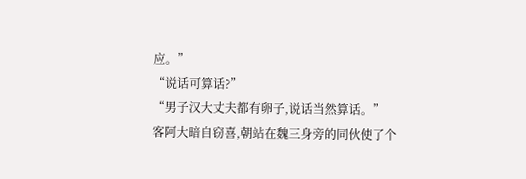应。”
“说话可算话?”
“男子汉大丈夫都有卵子,说话当然算话。”
客阿大暗自窃喜,朝站在魏三身旁的同伙使了个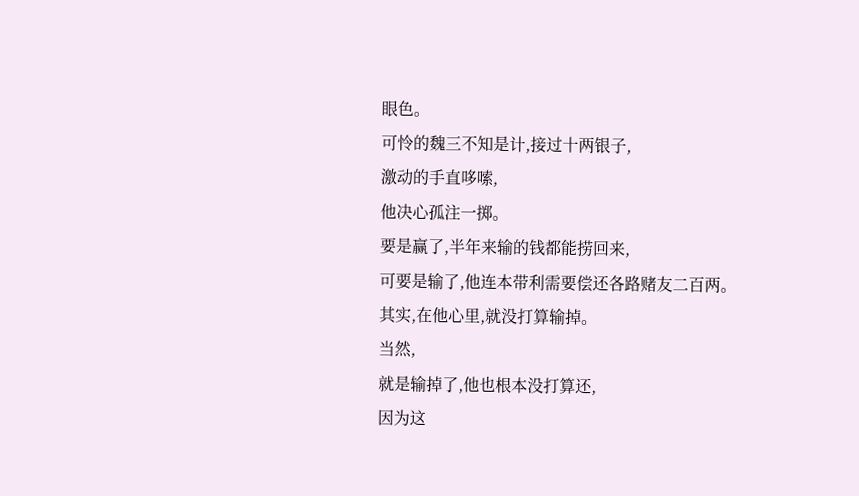眼色。
可怜的魏三不知是计,接过十两银子,
激动的手直哆嗦,
他决心孤注一掷。
要是赢了,半年来输的钱都能捞回来,
可要是输了,他连本带利需要偿还各路赌友二百两。
其实,在他心里,就没打算输掉。
当然,
就是输掉了,他也根本没打算还,
因为这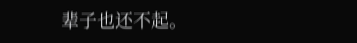辈子也还不起。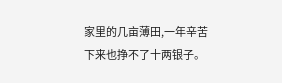家里的几亩薄田,一年辛苦下来也挣不了十两银子。